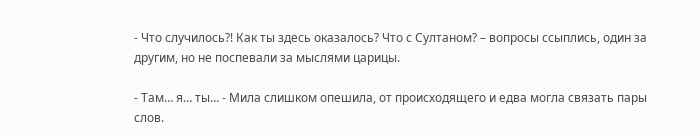- Что случилось?! Как ты здесь оказалось? Что с Султаном? – вопросы ссыплись, один за другим, но не поспевали за мыслями царицы.

- Там… я… ты… - Мила слишком опешила, от происходящего и едва могла связать пары слов.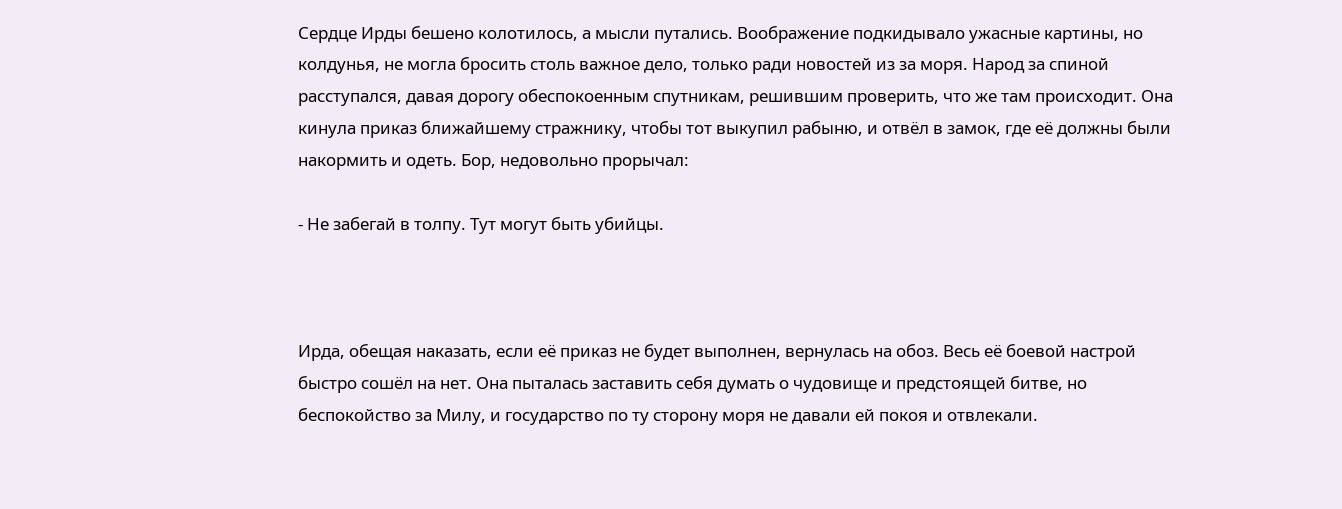Сердце Ирды бешено колотилось, а мысли путались. Воображение подкидывало ужасные картины, но колдунья, не могла бросить столь важное дело, только ради новостей из за моря. Народ за спиной расступался, давая дорогу обеспокоенным спутникам, решившим проверить, что же там происходит. Она кинула приказ ближайшему стражнику, чтобы тот выкупил рабыню, и отвёл в замок, где её должны были накормить и одеть. Бор, недовольно прорычал:

- Не забегай в толпу. Тут могут быть убийцы.



Ирда, обещая наказать, если её приказ не будет выполнен, вернулась на обоз. Весь её боевой настрой быстро сошёл на нет. Она пыталась заставить себя думать о чудовище и предстоящей битве, но беспокойство за Милу, и государство по ту сторону моря не давали ей покоя и отвлекали.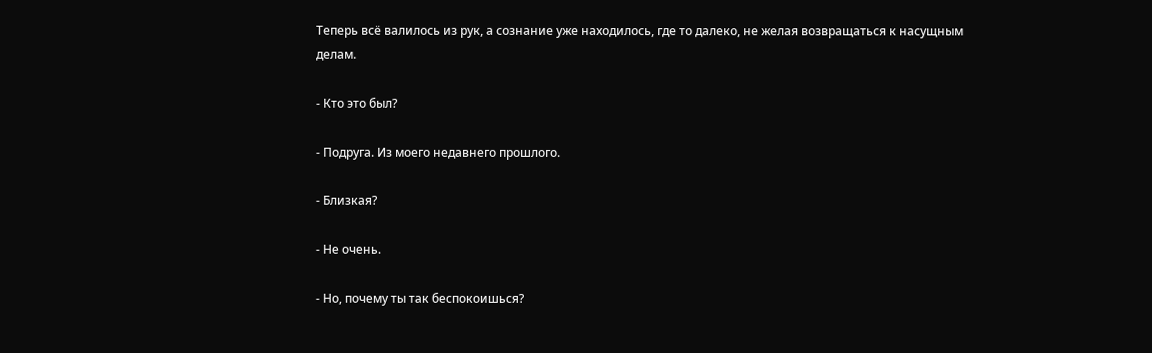Теперь всё валилось из рук, а сознание уже находилось, где то далеко, не желая возвращаться к насущным делам.

- Кто это был?

- Подруга. Из моего недавнего прошлого.

- Близкая?

- Не очень.

- Но, почему ты так беспокоишься?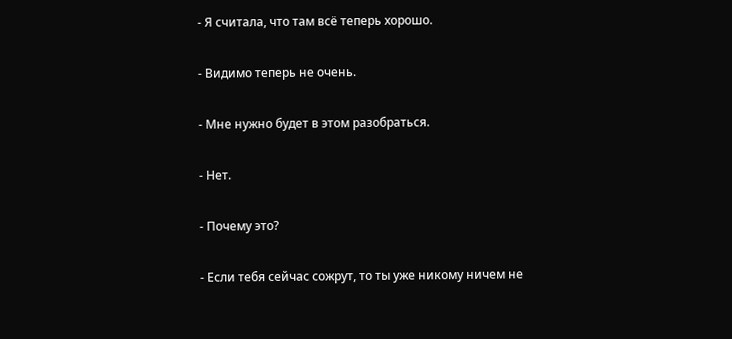- Я считала, что там всё теперь хорошо.

- Видимо теперь не очень.

- Мне нужно будет в этом разобраться.

- Нет.

- Почему это?

- Если тебя сейчас сожрут, то ты уже никому ничем не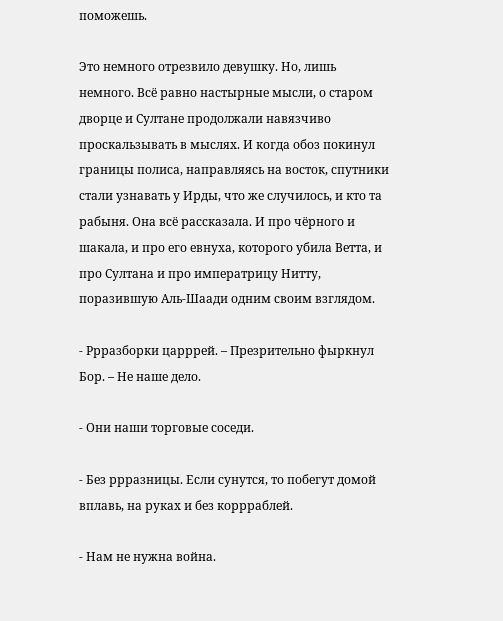поможешь.

Это немного отрезвило девушку. Но, лишь немного. Всё равно настырные мысли, о старом дворце и Султане продолжали навязчиво проскальзывать в мыслях. И когда обоз покинул границы полиса, направляясь на восток, спутники стали узнавать у Ирды, что же случилось, и кто та рабыня. Она всё рассказала. И про чёрного и шакала, и про его евнуха, которого убила Ветта, и про Султана и про императрицу Нитту, поразившую Аль-Шаади одним своим взглядом.

- Ррразборки царррей. – Презрительно фыркнул Бор. – Не наше дело.

- Они наши торговые соседи.

- Без ррразницы. Если сунутся, то побегут домой вплавь, на руках и без коррраблей.

- Нам не нужна война.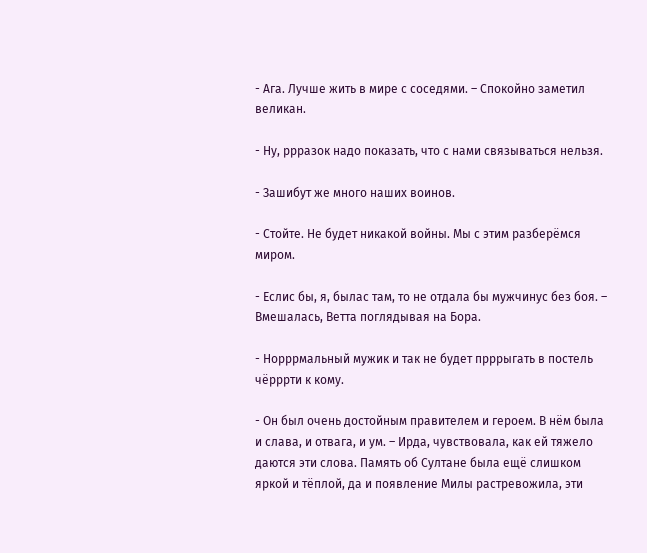- Ага. Лучше жить в мире с соседями. – Спокойно заметил великан.

- Ну, ррразок надо показать, что с нами связываться нельзя.

- Зашибут же много наших воинов.

- Стойте. Не будет никакой войны. Мы с этим разберёмся миром.

- Еслис бы, я, былас там, то не отдала бы мужчинус без боя. – Вмешалась, Ветта поглядывая на Бора.

- Норррмальный мужик и так не будет прррыгать в постель чёрррти к кому.

- Он был очень достойным правителем и героем. В нём была и слава, и отвага, и ум. – Ирда, чувствовала, как ей тяжело даются эти слова. Память об Султане была ещё слишком яркой и тёплой, да и появление Милы растревожила, эти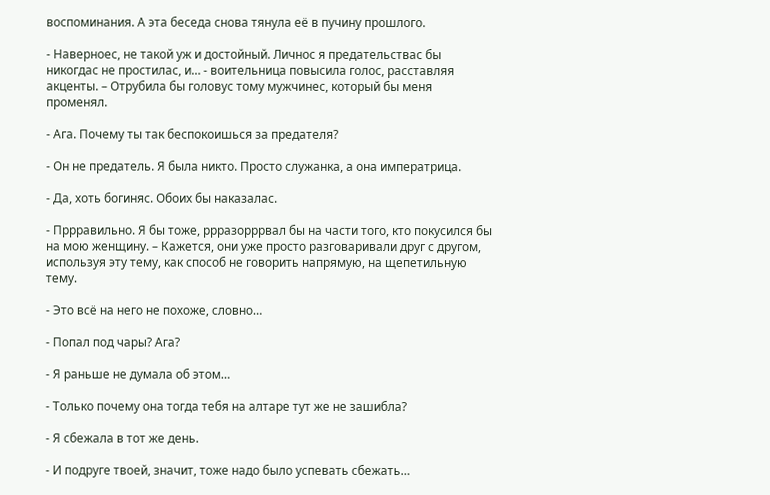воспоминания. А эта беседа снова тянула её в пучину прошлого.

- Наверноес, не такой уж и достойный. Личнос я предательствас бы никогдас не простилас, и… - воительница повысила голос, расставляя акценты. – Отрубила бы головус тому мужчинес, который бы меня променял.

- Ага. Почему ты так беспокоишься за предателя?

- Он не предатель. Я была никто. Просто служанка, а она императрица.

- Да, хоть богиняс. Обоих бы наказалас.

- Пррравильно. Я бы тоже, ррразорррвал бы на части того, кто покусился бы на мою женщину. – Кажется, они уже просто разговаривали друг с другом, используя эту тему, как способ не говорить напрямую, на щепетильную тему.

- Это всё на него не похоже, словно…

- Попал под чары? Ага?

- Я раньше не думала об этом…

- Только почему она тогда тебя на алтаре тут же не зашибла?

- Я сбежала в тот же день.

- И подруге твоей, значит, тоже надо было успевать сбежать…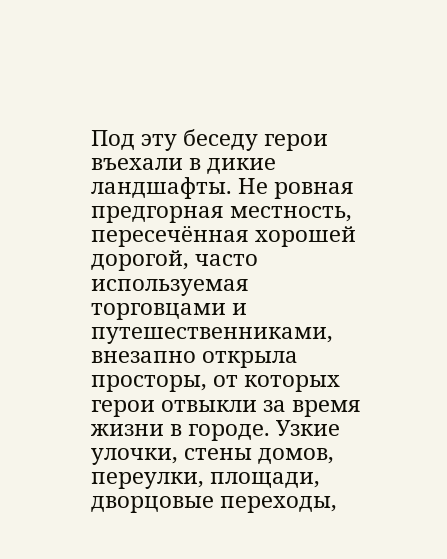Под эту беседу герои въехали в дикие ландшафты. Не ровная предгорная местность, пересечённая хорошей дорогой, часто используемая торговцами и путешественниками, внезапно открыла просторы, от которых герои отвыкли за время жизни в городе. Узкие улочки, стены домов, переулки, площади, дворцовые переходы,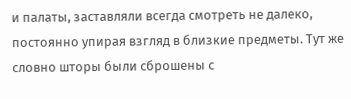и палаты, заставляли всегда смотреть не далеко, постоянно упирая взгляд в близкие предметы. Тут же словно шторы были сброшены с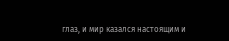глаз, и мир казался настоящим и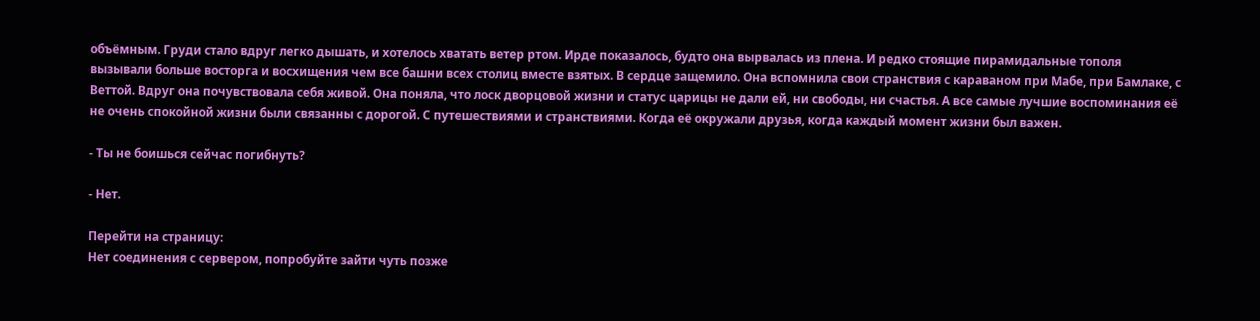объёмным. Груди стало вдруг легко дышать, и хотелось хватать ветер ртом. Ирде показалось, будто она вырвалась из плена. И редко стоящие пирамидальные тополя вызывали больше восторга и восхищения чем все башни всех столиц вместе взятых. В сердце защемило. Она вспомнила свои странствия с караваном при Мабе, при Бамлаке, с Веттой. Вдруг она почувствовала себя живой. Она поняла, что лоск дворцовой жизни и статус царицы не дали ей, ни свободы, ни счастья. А все самые лучшие воспоминания её не очень спокойной жизни были связанны с дорогой. С путешествиями и странствиями. Когда её окружали друзья, когда каждый момент жизни был важен.

- Ты не боишься сейчас погибнуть?

- Нет.

Перейти на страницу:
Нет соединения с сервером, попробуйте зайти чуть позже